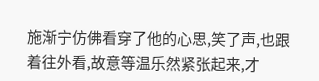施渐宁仿佛看穿了他的心思,笑了声,也跟着往外看,故意等温乐然紧张起来,才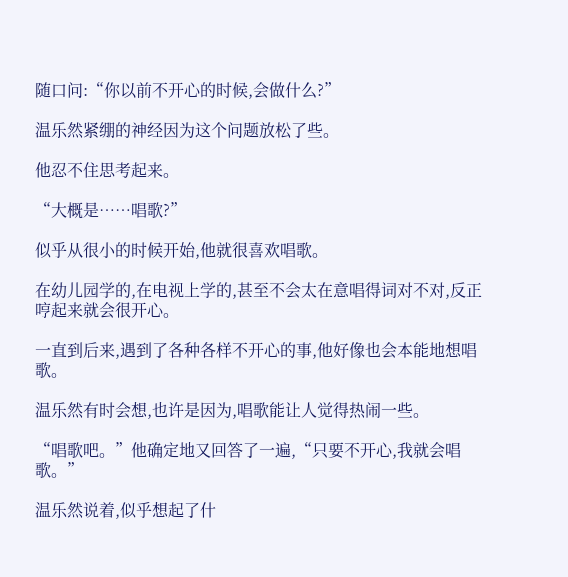随口问:“你以前不开心的时候,会做什么?”

温乐然紧绷的神经因为这个问题放松了些。

他忍不住思考起来。

“大概是……唱歌?”

似乎从很小的时候开始,他就很喜欢唱歌。

在幼儿园学的,在电视上学的,甚至不会太在意唱得词对不对,反正哼起来就会很开心。

一直到后来,遇到了各种各样不开心的事,他好像也会本能地想唱歌。

温乐然有时会想,也许是因为,唱歌能让人觉得热闹一些。

“唱歌吧。”他确定地又回答了一遍,“只要不开心,我就会唱歌。”

温乐然说着,似乎想起了什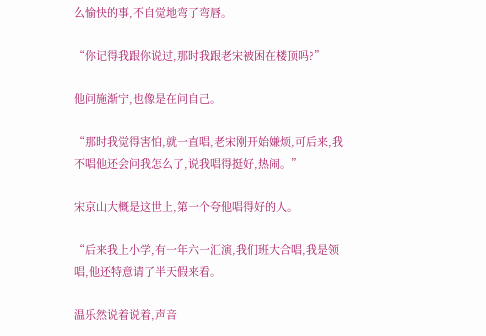么愉快的事,不自觉地弯了弯唇。

“你记得我跟你说过,那时我跟老宋被困在楼顶吗?”

他问施渐宁,也像是在问自己。

“那时我觉得害怕,就一直唱,老宋刚开始嫌烦,可后来,我不唱他还会问我怎么了,说我唱得挺好,热闹。”

宋京山大概是这世上,第一个夸他唱得好的人。

“后来我上小学,有一年六一汇演,我们班大合唱,我是领唱,他还特意请了半天假来看。

温乐然说着说着,声音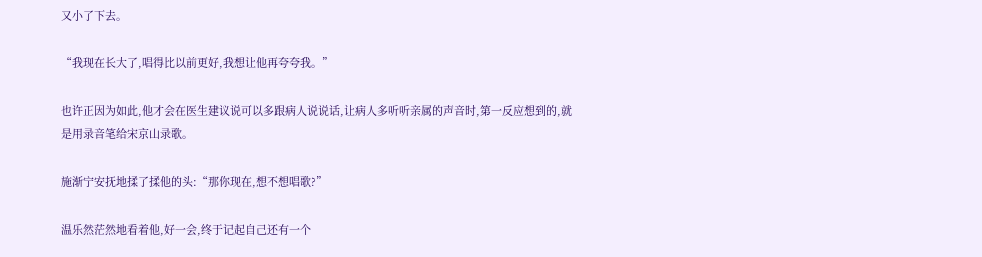又小了下去。

“我现在长大了,唱得比以前更好,我想让他再夸夸我。”

也许正因为如此,他才会在医生建议说可以多跟病人说说话,让病人多听听亲属的声音时,第一反应想到的,就是用录音笔给宋京山录歌。

施渐宁安抚地揉了揉他的头:“那你现在,想不想唱歌?”

温乐然茫然地看着他,好一会,终于记起自己还有一个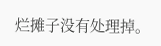烂摊子没有处理掉。